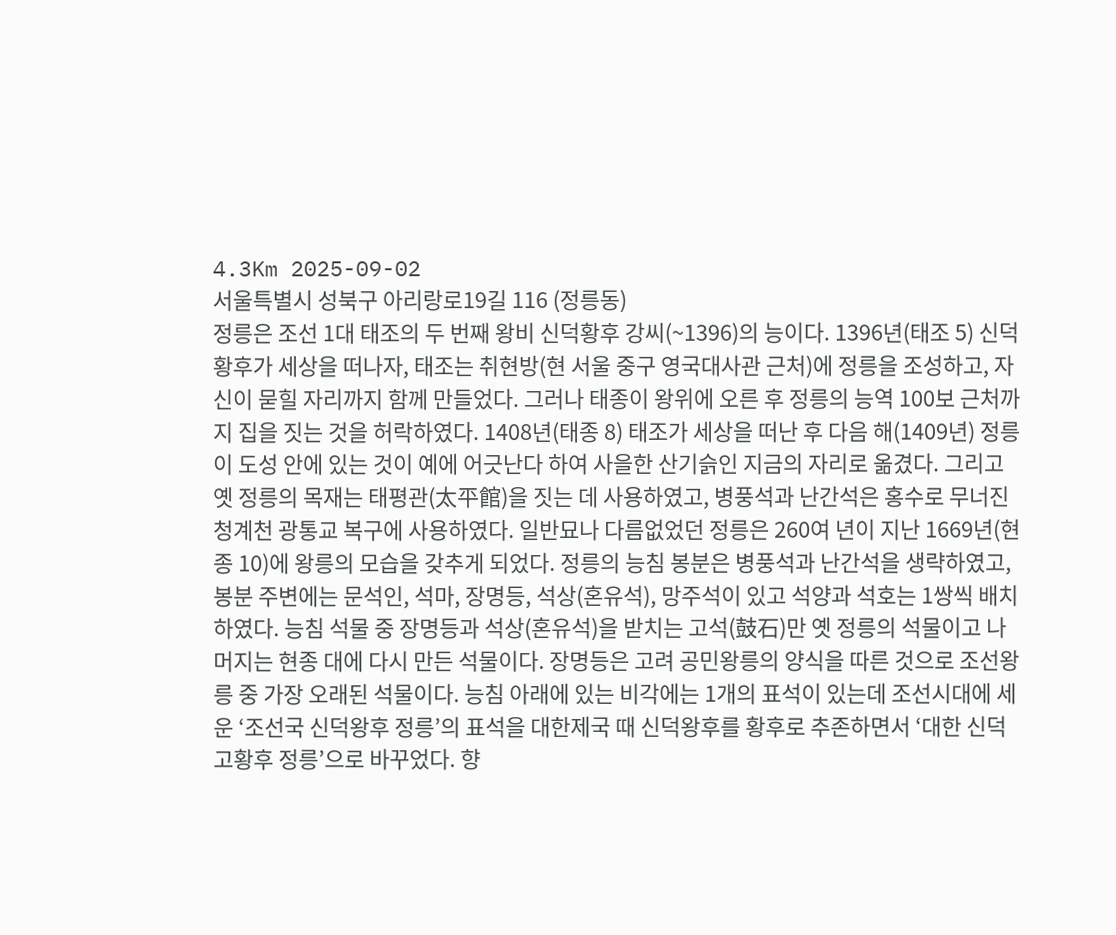4.3Km 2025-09-02
서울특별시 성북구 아리랑로19길 116 (정릉동)
정릉은 조선 1대 태조의 두 번째 왕비 신덕황후 강씨(~1396)의 능이다. 1396년(태조 5) 신덕황후가 세상을 떠나자, 태조는 취현방(현 서울 중구 영국대사관 근처)에 정릉을 조성하고, 자신이 묻힐 자리까지 함께 만들었다. 그러나 태종이 왕위에 오른 후 정릉의 능역 100보 근처까지 집을 짓는 것을 허락하였다. 1408년(태종 8) 태조가 세상을 떠난 후 다음 해(1409년) 정릉이 도성 안에 있는 것이 예에 어긋난다 하여 사을한 산기슭인 지금의 자리로 옮겼다. 그리고 옛 정릉의 목재는 태평관(太平館)을 짓는 데 사용하였고, 병풍석과 난간석은 홍수로 무너진 청계천 광통교 복구에 사용하였다. 일반묘나 다름없었던 정릉은 260여 년이 지난 1669년(현종 10)에 왕릉의 모습을 갖추게 되었다. 정릉의 능침 봉분은 병풍석과 난간석을 생략하였고, 봉분 주변에는 문석인, 석마, 장명등, 석상(혼유석), 망주석이 있고 석양과 석호는 1쌍씩 배치하였다. 능침 석물 중 장명등과 석상(혼유석)을 받치는 고석(鼓石)만 옛 정릉의 석물이고 나머지는 현종 대에 다시 만든 석물이다. 장명등은 고려 공민왕릉의 양식을 따른 것으로 조선왕릉 중 가장 오래된 석물이다. 능침 아래에 있는 비각에는 1개의 표석이 있는데 조선시대에 세운 ‘조선국 신덕왕후 정릉’의 표석을 대한제국 때 신덕왕후를 황후로 추존하면서 ‘대한 신덕고황후 정릉’으로 바꾸었다. 향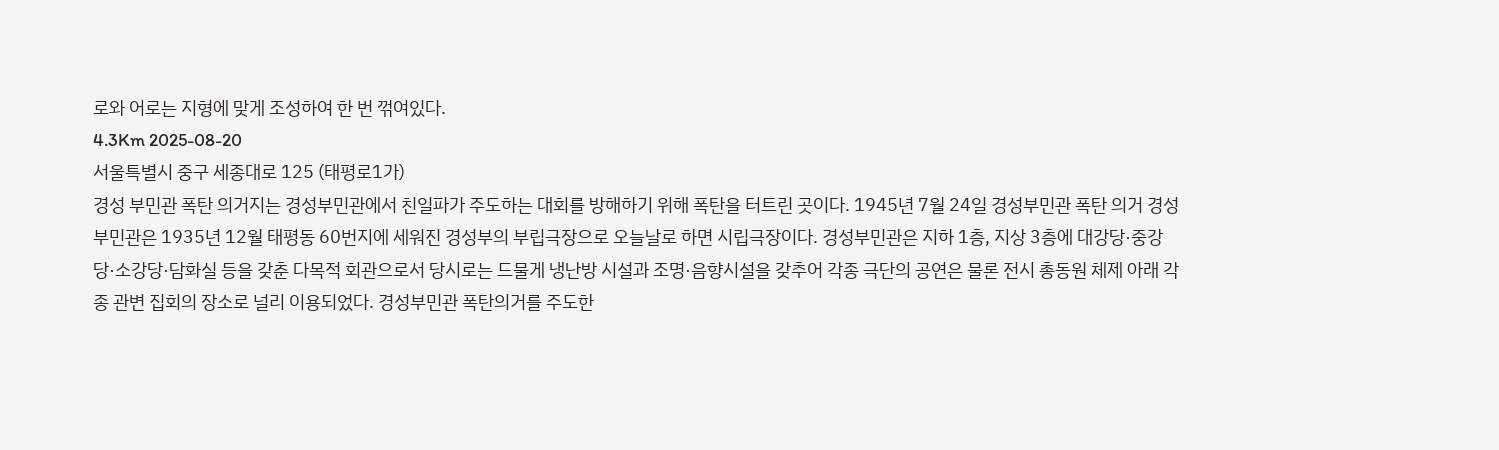로와 어로는 지형에 맞게 조성하여 한 번 꺾여있다.
4.3Km 2025-08-20
서울특별시 중구 세종대로 125 (태평로1가)
경성 부민관 폭탄 의거지는 경성부민관에서 친일파가 주도하는 대회를 방해하기 위해 폭탄을 터트린 곳이다. 1945년 7월 24일 경성부민관 폭탄 의거 경성부민관은 1935년 12월 태평동 60번지에 세워진 경성부의 부립극장으로 오늘날로 하면 시립극장이다. 경성부민관은 지하 1층, 지상 3층에 대강당·중강당·소강당·담화실 등을 갖춘 다목적 회관으로서 당시로는 드물게 냉난방 시설과 조명·음향시설을 갖추어 각종 극단의 공연은 물론 전시 총동원 체제 아래 각종 관변 집회의 장소로 널리 이용되었다. 경성부민관 폭탄의거를 주도한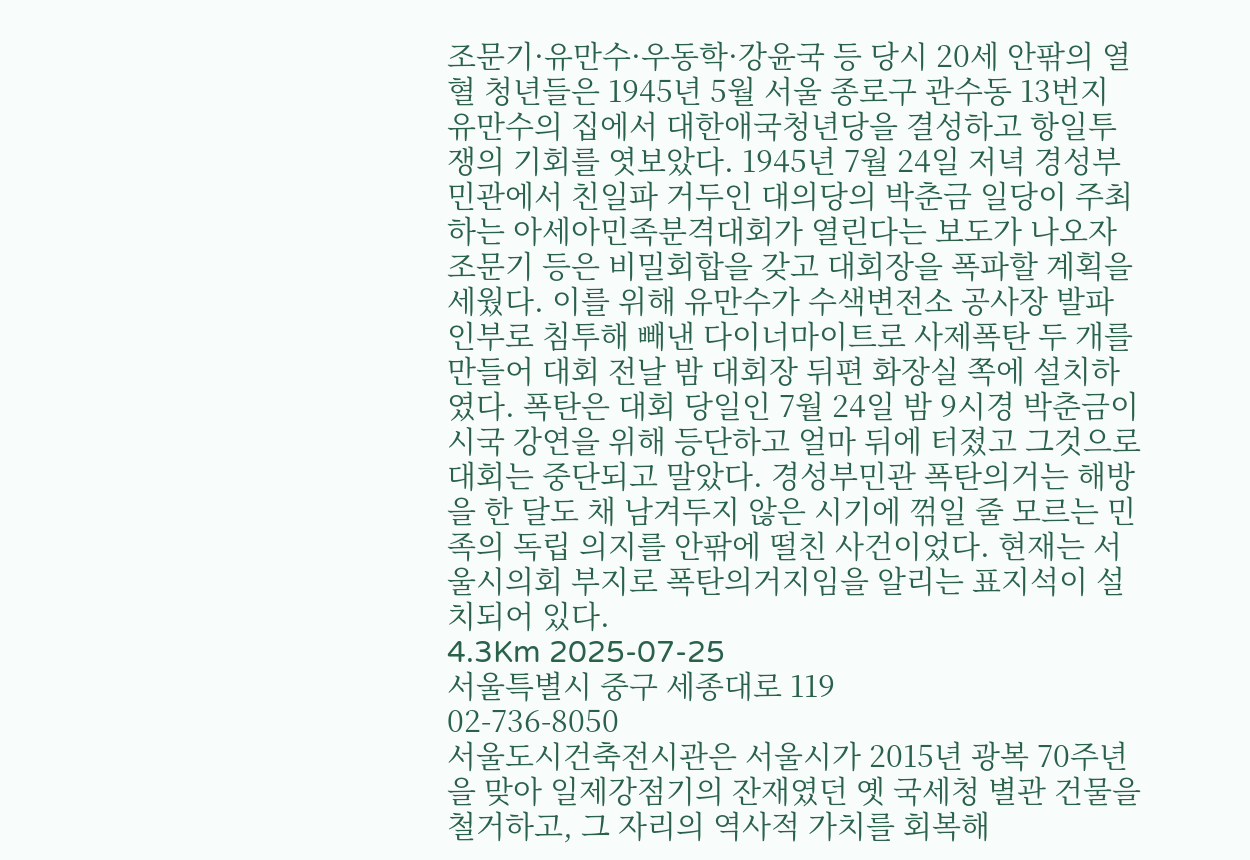조문기·유만수·우동학·강윤국 등 당시 20세 안팎의 열혈 청년들은 1945년 5월 서울 종로구 관수동 13번지 유만수의 집에서 대한애국청년당을 결성하고 항일투쟁의 기회를 엿보았다. 1945년 7월 24일 저녁 경성부민관에서 친일파 거두인 대의당의 박춘금 일당이 주최하는 아세아민족분격대회가 열린다는 보도가 나오자 조문기 등은 비밀회합을 갖고 대회장을 폭파할 계획을 세웠다. 이를 위해 유만수가 수색변전소 공사장 발파 인부로 침투해 빼낸 다이너마이트로 사제폭탄 두 개를 만들어 대회 전날 밤 대회장 뒤편 화장실 쪽에 설치하였다. 폭탄은 대회 당일인 7월 24일 밤 9시경 박춘금이 시국 강연을 위해 등단하고 얼마 뒤에 터졌고 그것으로 대회는 중단되고 말았다. 경성부민관 폭탄의거는 해방을 한 달도 채 남겨두지 않은 시기에 꺾일 줄 모르는 민족의 독립 의지를 안팎에 떨친 사건이었다. 현재는 서울시의회 부지로 폭탄의거지임을 알리는 표지석이 설치되어 있다.
4.3Km 2025-07-25
서울특별시 중구 세종대로 119
02-736-8050
서울도시건축전시관은 서울시가 2015년 광복 70주년을 맞아 일제강점기의 잔재였던 옛 국세청 별관 건물을 철거하고, 그 자리의 역사적 가치를 회복해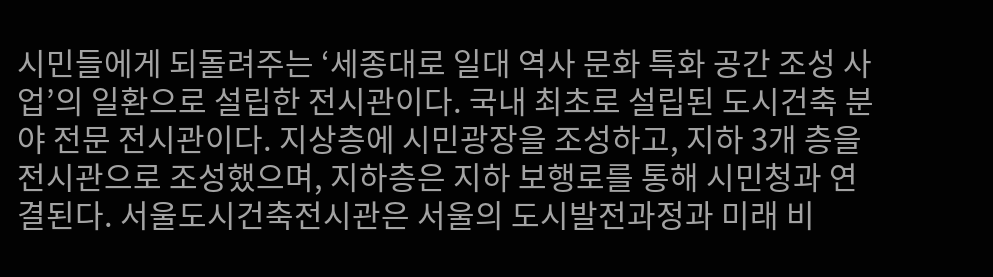시민들에게 되돌려주는 ‘세종대로 일대 역사 문화 특화 공간 조성 사업’의 일환으로 설립한 전시관이다. 국내 최초로 설립된 도시건축 분야 전문 전시관이다. 지상층에 시민광장을 조성하고, 지하 3개 층을 전시관으로 조성했으며, 지하층은 지하 보행로를 통해 시민청과 연결된다. 서울도시건축전시관은 서울의 도시발전과정과 미래 비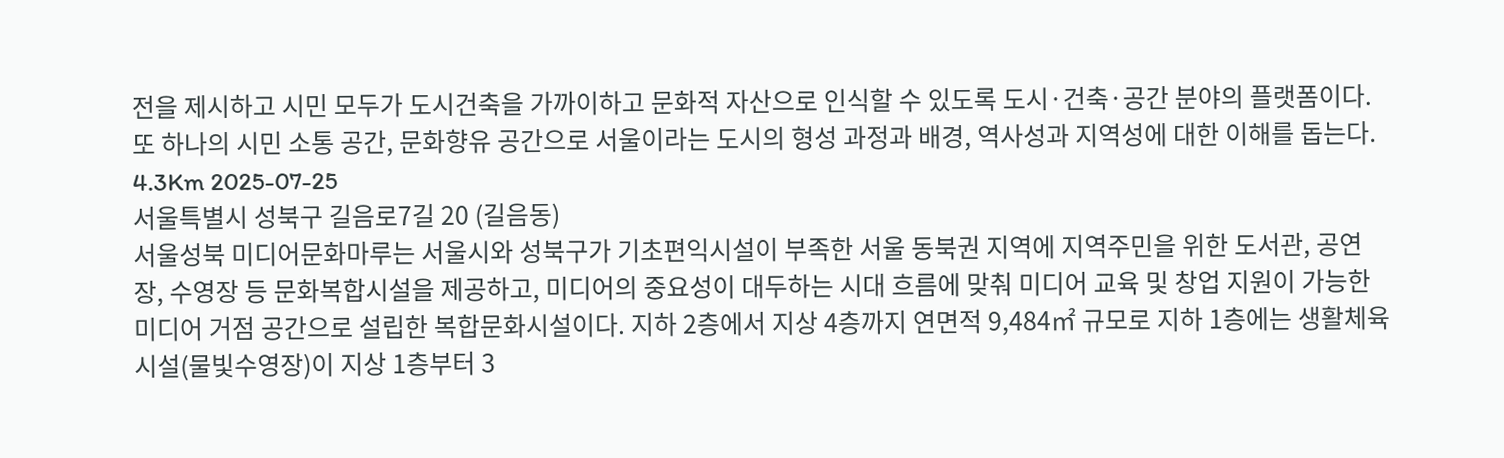전을 제시하고 시민 모두가 도시건축을 가까이하고 문화적 자산으로 인식할 수 있도록 도시·건축·공간 분야의 플랫폼이다. 또 하나의 시민 소통 공간, 문화향유 공간으로 서울이라는 도시의 형성 과정과 배경, 역사성과 지역성에 대한 이해를 돕는다.
4.3Km 2025-07-25
서울특별시 성북구 길음로7길 20 (길음동)
서울성북 미디어문화마루는 서울시와 성북구가 기초편익시설이 부족한 서울 동북권 지역에 지역주민을 위한 도서관, 공연장, 수영장 등 문화복합시설을 제공하고, 미디어의 중요성이 대두하는 시대 흐름에 맞춰 미디어 교육 및 창업 지원이 가능한 미디어 거점 공간으로 설립한 복합문화시설이다. 지하 2층에서 지상 4층까지 연면적 9,484㎡ 규모로 지하 1층에는 생활체육시설(물빛수영장)이 지상 1층부터 3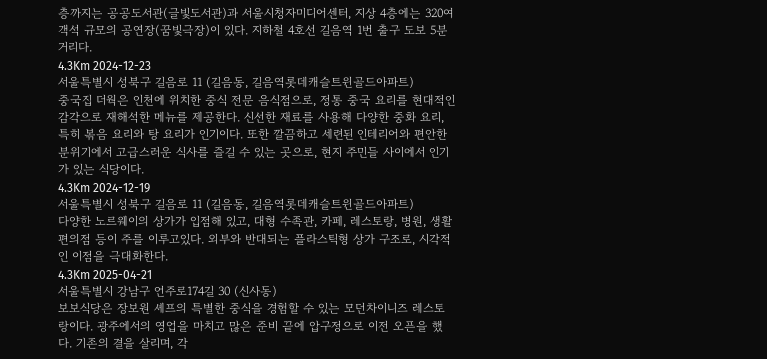층까지는 공공도서관(글빛도서관)과 서울시청자미디어센터, 지상 4층에는 320여 객석 규모의 공연장(꿈빛극장)이 있다. 지하철 4호선 길음역 1번 출구 도보 5분 거리다.
4.3Km 2024-12-23
서울특별시 성북구 길음로 11 (길음동, 길음역롯데캐슬트윈골드아파트)
중국집 더웍은 인천에 위치한 중식 전문 음식점으로, 정통 중국 요리를 현대적인 감각으로 재해석한 메뉴를 제공한다. 신선한 재료를 사용해 다양한 중화 요리, 특히 볶음 요리와 탕 요리가 인기이다. 또한 깔끔하고 세련된 인테리어와 편안한 분위기에서 고급스러운 식사를 즐길 수 있는 곳으로, 현지 주민들 사이에서 인기가 있는 식당이다.
4.3Km 2024-12-19
서울특별시 성북구 길음로 11 (길음동, 길음역롯데캐슬트윈골드아파트)
다양한 노르웨이의 상가가 입점해 있고, 대형 수족관, 카페, 레스토랑, 병원, 생활 편의점 등이 주를 이루고있다. 외부와 반대되는 플라스틱형 상가 구조로, 시각적인 이점을 극대화한다.
4.3Km 2025-04-21
서울특별시 강남구 언주로174길 30 (신사동)
보보식당은 장보원 셰프의 특별한 중식을 경험할 수 있는 모던차이니즈 레스토랑이다. 광주에서의 영업을 마치고 많은 준비 끝에 압구정으로 이전 오픈을 했다. 기존의 결을 살리며, 각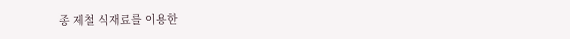종 제철 식재료를 이용한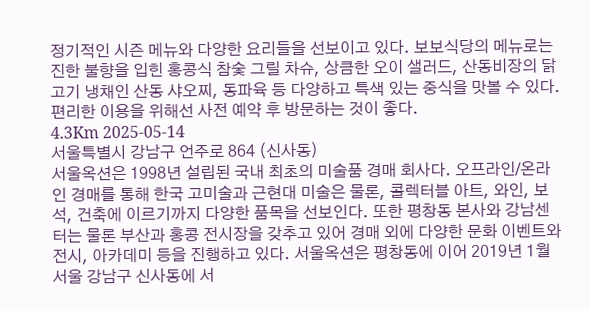정기적인 시즌 메뉴와 다양한 요리들을 선보이고 있다. 보보식당의 메뉴로는 진한 불향을 입힌 홍콩식 참숯 그릴 차슈, 상큼한 오이 샐러드, 산동비장의 닭고기 냉채인 산동 샤오찌, 동파육 등 다양하고 특색 있는 중식을 맛볼 수 있다. 편리한 이용을 위해선 사전 예약 후 방문하는 것이 좋다.
4.3Km 2025-05-14
서울특별시 강남구 언주로 864 (신사동)
서울옥션은 1998년 설립된 국내 최초의 미술품 경매 회사다. 오프라인/온라인 경매를 통해 한국 고미술과 근현대 미술은 물론, 콜렉터블 아트, 와인, 보석, 건축에 이르기까지 다양한 품목을 선보인다. 또한 평창동 본사와 강남센터는 물론 부산과 홍콩 전시장을 갖추고 있어 경매 외에 다양한 문화 이벤트와 전시, 아카데미 등을 진행하고 있다. 서울옥션은 평창동에 이어 2019년 1월 서울 강남구 신사동에 서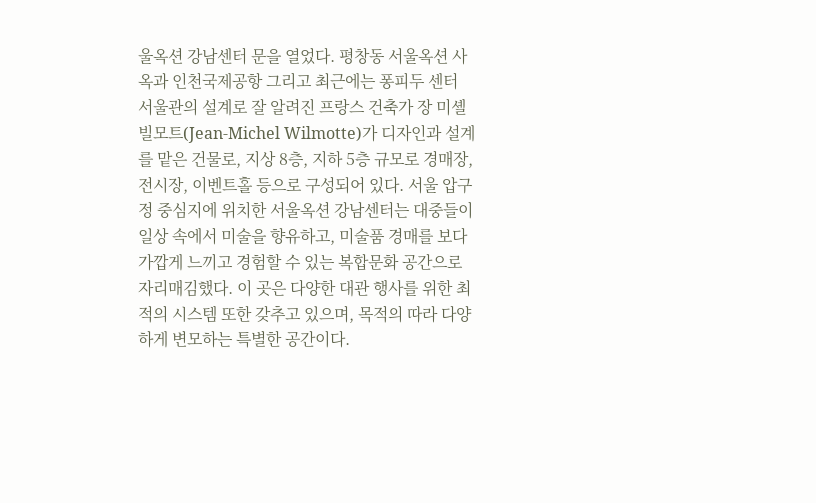울옥션 강남센터 문을 열었다. 평창동 서울옥션 사옥과 인천국제공항 그리고 최근에는 퐁피두 센터 서울관의 설계로 잘 알려진 프랑스 건축가 장 미셸 빌모트(Jean-Michel Wilmotte)가 디자인과 설계를 맡은 건물로, 지상 8층, 지하 5층 규모로 경매장, 전시장, 이벤트홀 등으로 구성되어 있다. 서울 압구정 중심지에 위치한 서울옥션 강남센터는 대중들이 일상 속에서 미술을 향유하고, 미술품 경매를 보다 가깝게 느끼고 경험할 수 있는 복합문화 공간으로 자리매김했다. 이 곳은 다양한 대관 행사를 위한 최적의 시스템 또한 갖추고 있으며, 목적의 따라 다양하게 변모하는 특별한 공간이다.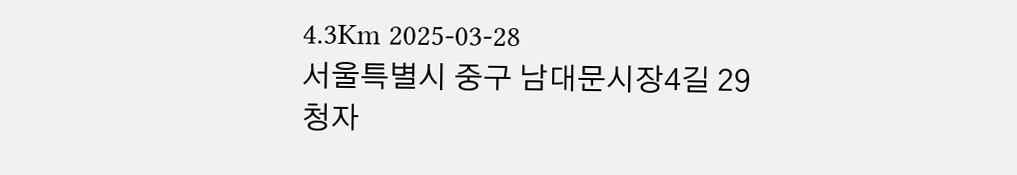4.3Km 2025-03-28
서울특별시 중구 남대문시장4길 29
청자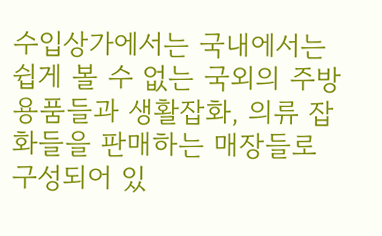수입상가에서는 국내에서는 쉽게 볼 수 없는 국외의 주방용품들과 생활잡화, 의류 잡화들을 판매하는 매장들로 구성되어 있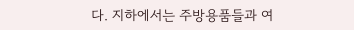다. 지하에서는 주방용품들과 여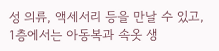성 의류, 액세서리 등을 만날 수 있고, 1층에서는 아동복과 속옷 생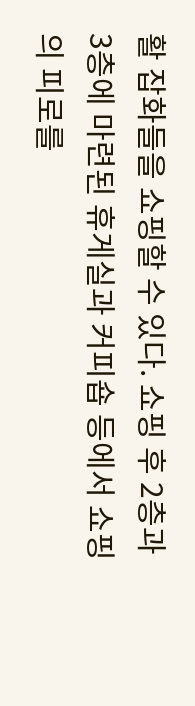활 잡화들을 쇼핑할 수 있다. 쇼핑 후 2층과 3층에 마련된 휴게실과 커피숍 등에서 쇼핑의 피로를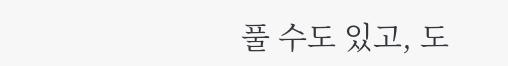풀 수도 있고, 도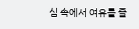심 속에서 여유를 즐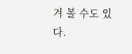겨 볼 수도 있다.